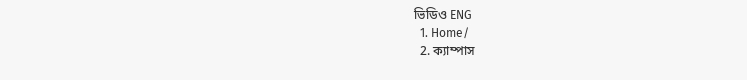ভিডিও ENG
  1. Home/
  2. ক্যাম্পাস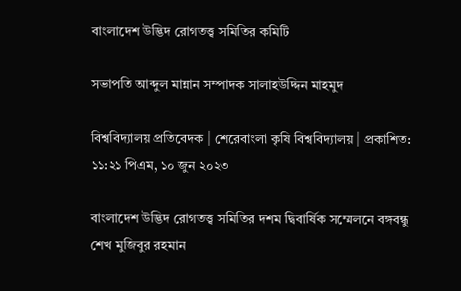বাংলাদেশ উদ্ভিদ রোগতত্ত্ব সমিতির কমিটি

সভাপতি আব্দুল মান্নান সম্পাদক সালাহউদ্দিন মাহমুদ

বিশ্ববিদ্যালয় প্রতিবেদক | শেরেবাংলা কৃষি বিশ্ববিদ্যালয় | প্রকাশিত: ১১:২১ পিএম, ১০ জুন ২০২৩

বাংলাদেশ উদ্ভিদ রোগতত্ত্ব সমিতির দশম দ্বিবার্ষিক সম্মেলনে বঙ্গবন্ধু শেখ মুজিবুর রহমান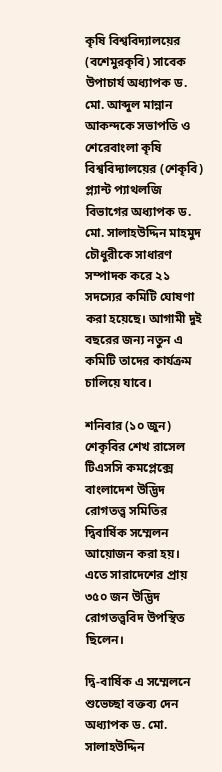কৃষি বিশ্ববিদ্যালয়ের (বশেমুরকৃবি) সাবেক উপাচার্য অধ্যাপক ড. মো. আব্দুল মান্নান আকন্দকে সভাপতি ও শেরেবাংলা কৃষি বিশ্ববিদ্যালয়ের (শেকৃবি) প্ল্যান্ট প্যাথলজি বিভাগের অধ্যাপক ড. মো. সালাহউদ্দিন মাহমুদ চৌধুরীকে সাধারণ সম্পাদক করে ২১ সদস্যের কমিটি ঘোষণা করা হয়েছে। আগামী দুই বছরের জন্য নতুন এ কমিটি তাদের কার্যক্রম চালিয়ে যাবে।

শনিবার (১০ জুন) শেকৃবির শেখ রাসেল টিএসসি কমপ্লেক্সে বাংলাদেশ উদ্ভিদ রোগতত্ত্ব সমিতির দ্বিবার্ষিক সম্মেলন আয়োজন করা হয়। এতে সারাদেশের প্রায় ৩৫০ জন উদ্ভিদ রোগতত্ত্ববিদ উপস্থিত ছিলেন।

দ্বি-বার্ষিক এ সম্মেলনে শুভেচ্ছা বক্তব্য দেন অধ্যাপক ড. মো. সালাহউদ্দিন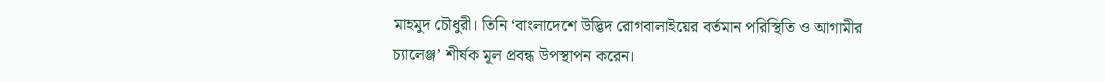মাহমুদ চৌধুরী। তিনি ‘বাংলাদেশে উদ্ভিদ রোগবালাইয়ের বর্তমান পরিস্থিতি ও আগামীর চ্যালেঞ্জ’ শীর্ষক মূল প্রবন্ধ উপস্থাপন করেন।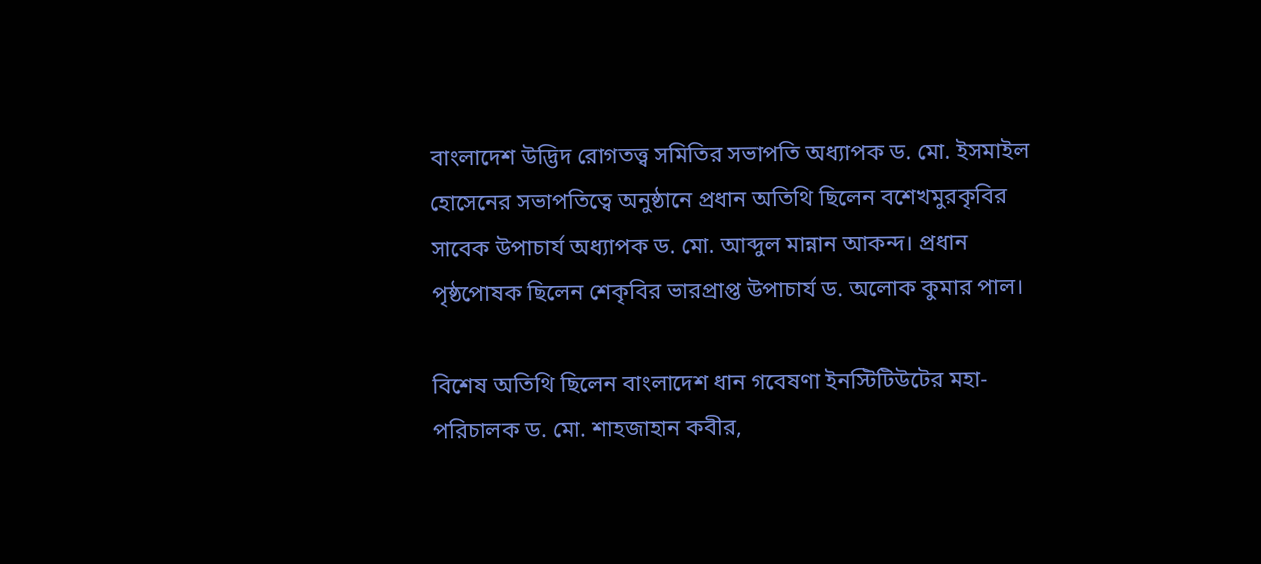বাংলাদেশ উদ্ভিদ রোগতত্ত্ব সমিতির সভাপতি অধ্যাপক ড. মো. ইসমাইল হোসেনের সভাপতিত্বে অনুষ্ঠানে প্রধান অতিথি ছিলেন বশেখমুরকৃবির সাবেক উপাচার্য অধ্যাপক ড. মো. আব্দুল মান্নান আকন্দ। প্রধান পৃষ্ঠপোষক ছিলেন শেকৃবির ভারপ্রাপ্ত উপাচার্য ড. অলোক কুমার পাল।

বিশেষ অতিথি ছিলেন বাংলাদেশ ধান গবেষণা ইনস্টিটিউটের মহা-পরিচালক ড. মো. শাহজাহান কবীর,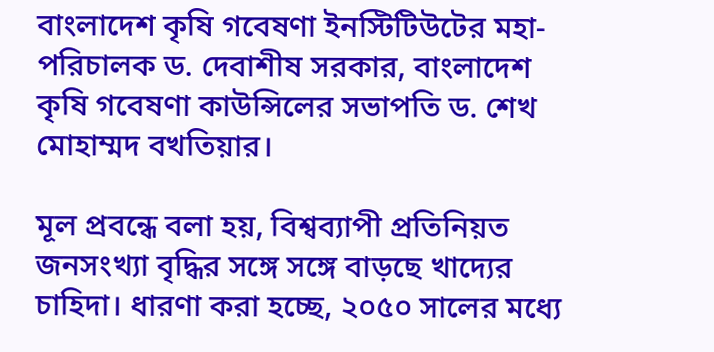বাংলাদেশ কৃষি গবেষণা ইনস্টিটিউটের মহা-পরিচালক ড. দেবাশীষ সরকার, বাংলাদেশ কৃষি গবেষণা কাউন্সিলের সভাপতি ড. শেখ মোহাম্মদ বখতিয়ার।

মূল প্রবন্ধে বলা হয়, বিশ্বব্যাপী প্রতিনিয়ত জনসংখ্যা বৃদ্ধির সঙ্গে সঙ্গে বাড়ছে খাদ্যের চাহিদা। ধারণা করা হচ্ছে, ২০৫০ সালের মধ্যে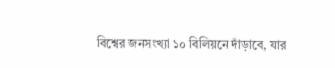বিশ্বের জনসংখ্যা ১০ বিলিয়নে দাঁড়াবে, যার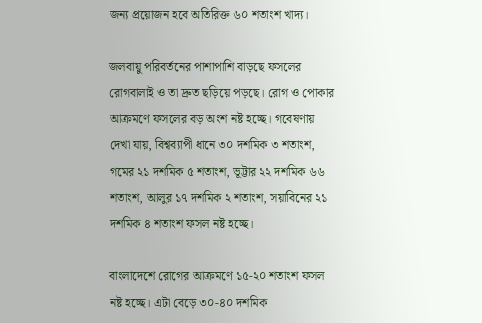জন্য প্রয়োজন হবে অতিরিক্ত ৬০ শতাংশ খাদ্য।

জলবায়ু পরিবর্তনের পাশাপাশি বাড়ছে ফসলের রোগবালাই ও তা দ্রুত ছড়িয়ে পড়ছে। রোগ ও পোকার আক্রমণে ফসলের বড় অংশ নষ্ট হচ্ছে। গবেষণায় দেখা যায়, বিশ্বব্যাপী ধানে ৩০ দশমিক ৩ শতাংশ, গমের ২১ দশমিক ৫ শতাংশ, ভূট্টার ২২ দশমিক ৬৬ শতাংশ, আলুর ১৭ দশমিক ২ শতাংশ, সয়াবিনের ২১ দশমিক ৪ শতাংশ ফসল নষ্ট হচ্ছে।

বাংলাদেশে রোগের আক্রমণে ১৫-২০ শতাংশ ফসল নষ্ট হচ্ছে। এটা বেড়ে ৩০-৪০ দশমিক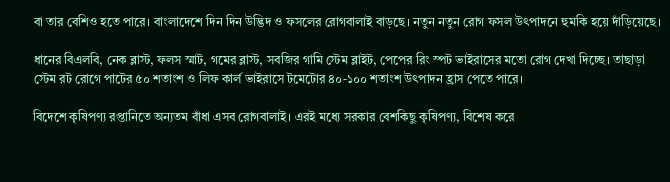বা তার বেশিও হতে পারে। বাংলাদেশে দিন দিন উদ্ভিদ ও ফসলের রোগবালাই বাড়ছে। নতুন নতুন রোগ ফসল উৎপাদনে হুমকি হয়ে দাঁড়িয়েছে।

ধানের বিএলবি, নেক ব্লাস্ট, ফলস স্মাট, গমের ব্লাস্ট, সবজির গামি স্টেম ব্লাইট, পেপের রিং স্পট ভাইরাসের মতো রোগ দেখা দিচ্ছে। তাছাড়া স্টেম রট রোগে পাটের ৫০ শতাংশ ও লিফ কার্ল ভাইরাসে টমেটোর ৪০-১০০ শতাংশ উৎপাদন হ্রাস পেতে পারে।

বিদেশে কৃষিপণ্য রপ্তানিতে অন্যতম বাঁধা এসব রোগবালাই। এরই মধ্যে সরকার বেশকিছু কৃষিপণ্য, বিশেষ করে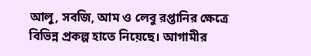আলু, সবজি, আম ও লেবু রপ্তানির ক্ষেত্রে বিভিন্ন প্রকল্প হাতে নিয়েছে। আগামীর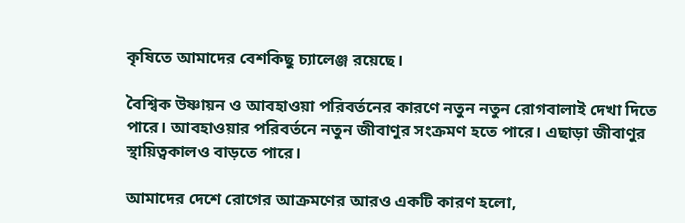কৃষিতে আমাদের বেশকিছু চ্যালেঞ্জ রয়েছে।

বৈশ্বিক উষ্ণায়ন ও আবহাওয়া পরিবর্তনের কারণে নতুন নতুন রোগবালাই দেখা দিতে পারে। আবহাওয়ার পরিবর্তনে নতুন জীবাণুর সংক্রমণ হতে পারে। এছাড়া জীবাণুর স্থায়িত্বকালও বাড়তে পারে।

আমাদের দেশে রোগের আক্রমণের আরও একটি কারণ হলো,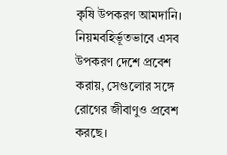কৃষি উপকরণ আমদানি। নিয়মবহির্ভূতভাবে এসব উপকরণ দেশে প্রবেশ করায়, সেগুলোর সঙ্গে রোগের জীবাণুও প্রবেশ করছে।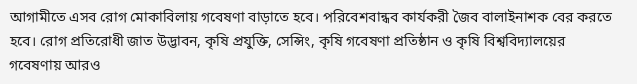আগামীতে এসব রোগ মোকাবিলায় গবেষণা বাড়াতে হবে। পরিবেশবান্ধব কার্যকরী জৈব বালাইনাশক বের করতে হবে। রোগ প্রতিরোধী জাত উদ্ভাবন, কৃষি প্রযুক্তি, সেন্সিং, কৃষি গবেষণা প্রতিষ্ঠান ও কৃষি বিশ্ববিদ্যালয়ের গবেষণায় আরও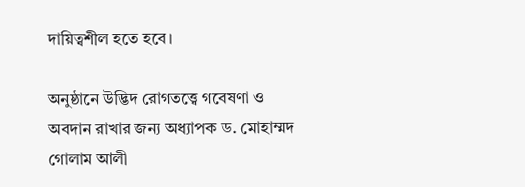দায়িত্বশীল হতে হবে।

অনুষ্ঠানে উদ্ভিদ রোগতত্ত্বে গবেষণা ও অবদান রাখার জন্য অধ্যাপক ড. মোহাম্মদ গোলাম আলী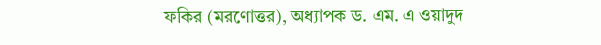ফকির (মরণোত্তর), অধ্যাপক ড. এম. এ ওয়াদুদ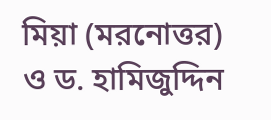মিয়া (মরনোত্তর) ও ড. হামিজুদ্দিন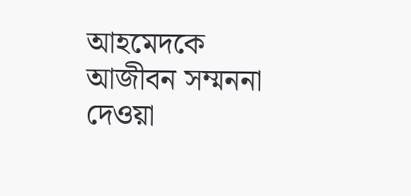আহমেদকে আজীবন সম্মননা দেওয়া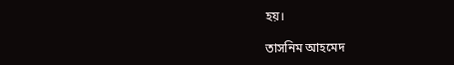হয়।

তাসনিম আহমেদ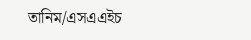তানিম/এসএএইচ